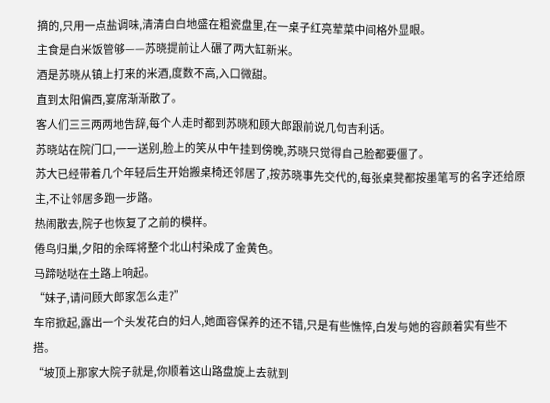摘的,只用一点盐调味,清清白白地盛在粗瓷盘里,在一桌子红亮荤菜中间格外显眼。
主食是白米饭管够——苏晓提前让人碾了两大缸新米。
酒是苏晓从镇上打来的米酒,度数不高,入口微甜。
直到太阳偏西,宴席渐渐散了。
客人们三三两两地告辞,每个人走时都到苏晓和顾大郎跟前说几句吉利话。
苏晓站在院门口,一一送别,脸上的笑从中午挂到傍晚,苏晓只觉得自己脸都要僵了。
苏大已经带着几个年轻后生开始搬桌椅还邻居了,按苏晓事先交代的,每张桌凳都按墨笔写的名字还给原主,不让邻居多跑一步路。
热闹散去,院子也恢复了之前的模样。
倦鸟归巢,夕阳的余晖将整个北山村染成了金黄色。
马蹄哒哒在土路上响起。
“妹子,请问顾大郎家怎么走?”
车帘掀起,露出一个头发花白的妇人,她面容保养的还不错,只是有些憔悴,白发与她的容颜着实有些不搭。
“坡顶上那家大院子就是,你顺着这山路盘旋上去就到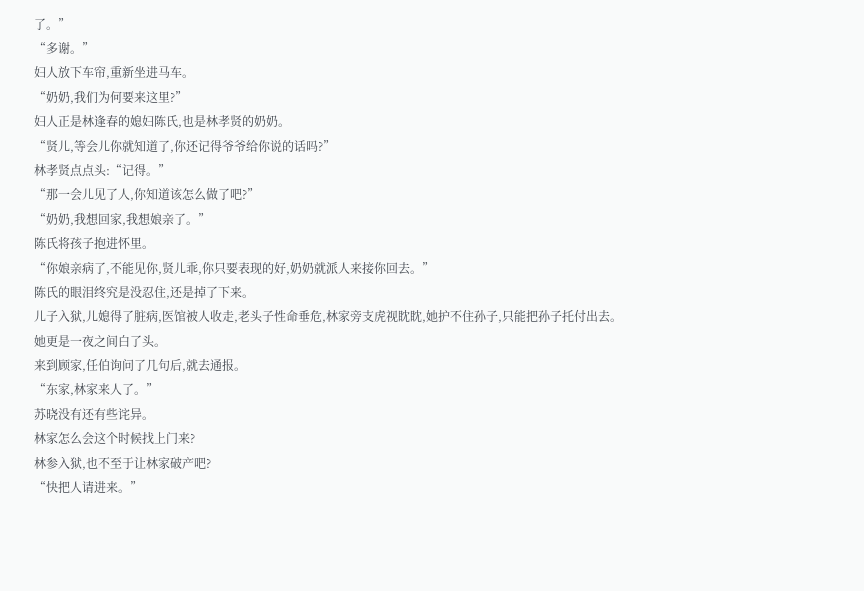了。”
“多谢。”
妇人放下车帘,重新坐进马车。
“奶奶,我们为何要来这里?”
妇人正是林逢春的媳妇陈氏,也是林孝贤的奶奶。
“贤儿,等会儿你就知道了,你还记得爷爷给你说的话吗?”
林孝贤点点头:“记得。”
“那一会儿见了人,你知道该怎么做了吧?”
“奶奶,我想回家,我想娘亲了。”
陈氏将孩子抱进怀里。
“你娘亲病了,不能见你,贤儿乖,你只要表现的好,奶奶就派人来接你回去。”
陈氏的眼泪终究是没忍住,还是掉了下来。
儿子入狱,儿媳得了脏病,医馆被人收走,老头子性命垂危,林家旁支虎视眈眈,她护不住孙子,只能把孙子托付出去。
她更是一夜之间白了头。
来到顾家,任伯询问了几句后,就去通报。
“东家,林家来人了。”
苏晓没有还有些诧异。
林家怎么会这个时候找上门来?
林参入狱,也不至于让林家破产吧?
“快把人请进来。”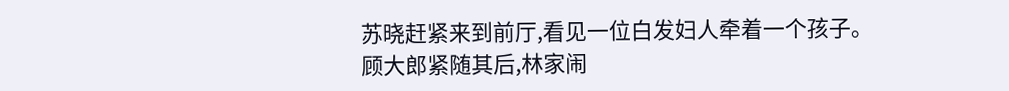苏晓赶紧来到前厅,看见一位白发妇人牵着一个孩子。
顾大郎紧随其后,林家闹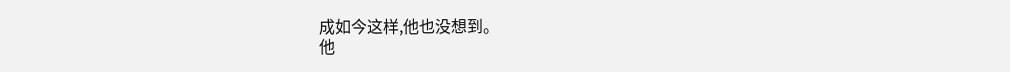成如今这样,他也没想到。
他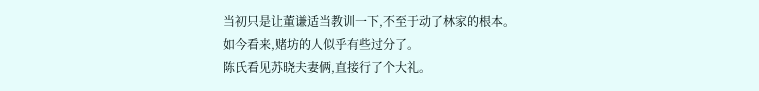当初只是让董谦适当教训一下,不至于动了林家的根本。
如今看来,赌坊的人似乎有些过分了。
陈氏看见苏晓夫妻俩,直接行了个大礼。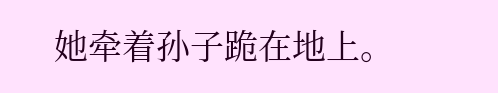她牵着孙子跪在地上。